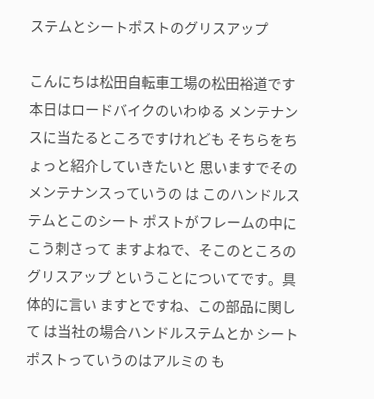ステムとシートポストのグリスアップ

こんにちは松田自転車工場の松田裕道です 本日はロードバイクのいわゆる メンテナンスに当たるところですけれども そちらをちょっと紹介していきたいと 思いますでそのメンテナンスっていうの は このハンドルステムとこのシート ポストがフレームの中にこう刺さって ますよねで、そこのところのグリスアップ ということについてです。具体的に言い ますとですね、この部品に関して は当社の場合ハンドルステムとか シートポストっていうのはアルミの も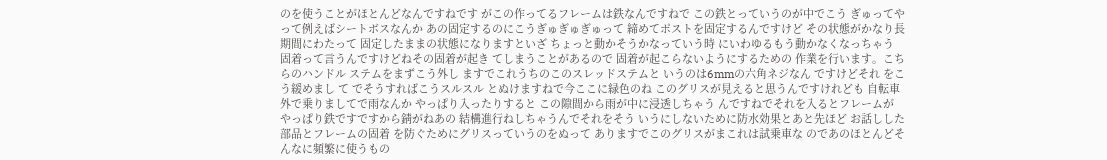のを使うことがほとんどなんですねです がこの作ってるフレームは鉄なんですねで この鉄とっていうのが中でこう ぎゅってやって例えばシートボスなんか あの固定するのにこうぎゅぎゅぎゅって 締めてポストを固定するんですけど その状態がかなり長期間にわたって 固定したままの状態になりますといざ ちょっと動かそうかなっていう時 にいわゆるもう動かなくなっちゃう 固着って言うんですけどねその固着が起き てしまうことがあるので 固着が起こらないようにするための 作業を行います。こちらのハンドル ステムをまずこう外し ますでこれうちのこのスレッドステムと いうのは6mmの六角ネジなん ですけどそれ をこう緩めまし て でそうすればこうスルスル とぬけますねで今ここに緑色のね このグリスが見えると思うんですけれども 自転車外で乗りましてで雨なんか やっぱり入ったりすると この隙間から雨が中に浸透しちゃう んですねでそれを入るとフレームが やっぱり鉄ですですから錆がねあの 結構進行ねしちゃうんでそれをそう いうにしないために防水効果とあと先ほど お話しした部品とフレームの固着 を防ぐためにグリスっていうのをぬって ありますでこのグリスがまこれは試乗車な のであのほとんどそんなに頻繁に使うもの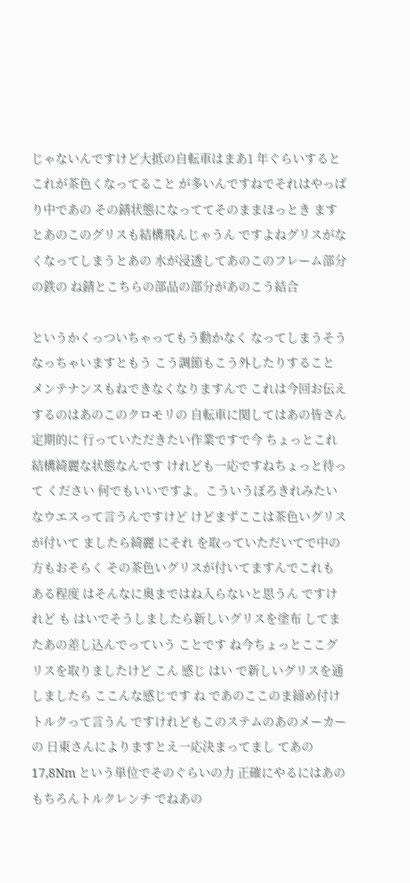じゃないんですけど大抵の自転車はまあ1 年ぐらいするとこれが茶色くなってること が多いんですねでそれはやっぱり中であの その錆状態になっててそのままほっとき ますとあのこのグリスも結構飛んじゃうん ですよねグリスがなくなってしまうとあの 水が浸透してあのこのフレーム部分の鉄の ね錆とこちらの部品の部分があのこう結合

というかくっついちゃってもう動かなく なってしまうそうなっちゃいますともう こう調節もこう外したりすること メンテナンスもねできなくなりますんで これは今回お伝えするのはあのこのクロモリの 自転車に関してはあの皆さん定期的に 行っていただきたい作業ですで今 ちょっとこれ結構綺麗な状態なんです けれども一応ですねちょっと待って ください 何でもいいですよ。こういうぼろきれみたいなウエスって言うんですけど けどまずここは茶色いグリスが付いて ましたら綺麗 にそれ を取っていただいてで中の方もおそらく その茶色いグリスが付いてますんでこれも ある程度 はそんなに奥まではね入らないと思うん ですけれど も はいでそうしましたら新しいグリスを塗布 してまたあの差し込んでっていう ことです ね今ちょっとここグリスを取りましたけど こん 感じ はい で新しいグリスを通しましたら ここんな感じです ね であのここのま締め付けトルクって言うん ですけれどもこのステムのあのメーカーの 日東さんによりますとえ一応決まってまし てあの17,8Nm という単位でそのぐらいの力 正確にやるにはあのもちろんトルクレンチ でねあの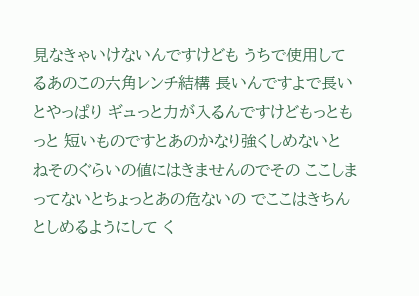見なきゃいけないんですけども うちで使用してるあのこの六角レンチ結構 長いんですよで長いとやっぱり ギュっと力が入るんですけどもっともっと 短いものですとあのかなり強くしめないと ねそのぐらいの値にはきませんのでその ここしまってないとちょっとあの危ないの でここはきちんとしめるようにして く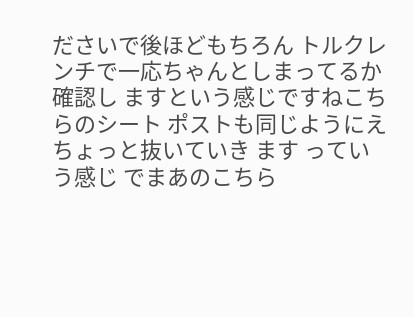ださいで後ほどもちろん トルクレンチで一応ちゃんとしまってるか 確認し ますという感じですねこちらのシート ポストも同じようにえちょっと抜いていき ます っていう感じ でまあのこちら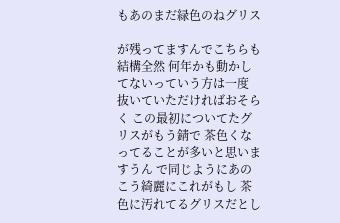もあのまだ緑色のねグリス

が残ってますんでこちらも結構全然 何年かも動かしてないっていう方は一度 抜いていただければおそらく この最初についてたグリスがもう錆で 茶色くなってることが多いと思いますうん で同じようにあのこう綺麗にこれがもし 茶色に汚れてるグリスだとし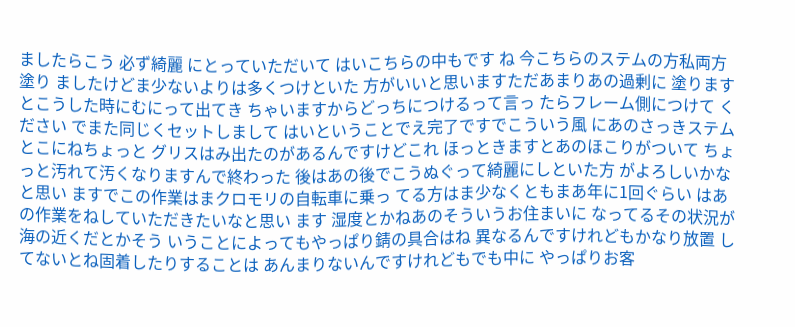ましたらこう 必ず綺麗 にとっていただいて はいこちらの中もです ね 今こちらのステムの方私両方塗り ましたけどま少ないよりは多くつけといた 方がいいと思いますただあまりあの過剰に 塗りますとこうした時にむにって出てき ちゃいますからどっちにつけるって言っ たらフレーム側につけて ください でまた同じくセットしまして はいということでえ完了ですでこういう風 にあのさっきステムとこにねちょっと グリスはみ出たのがあるんですけどこれ ほっときますとあのほこりがついて ちょっと汚れて汚くなりますんで終わった 後はあの後でこうぬぐって綺麗にしといた方 がよろしいかなと思い ますでこの作業はまクロモリの自転車に乗っ てる方はま少なくともまあ年に1回ぐらい はあの作業をねしていただきたいなと思い ます 湿度とかねあのそういうお住まいに なってるその状況が海の近くだとかそう いうことによってもやっぱり錆の具合はね 異なるんですけれどもかなり放置 してないとね固着したりすることは あんまりないんですけれどもでも中に やっぱりお客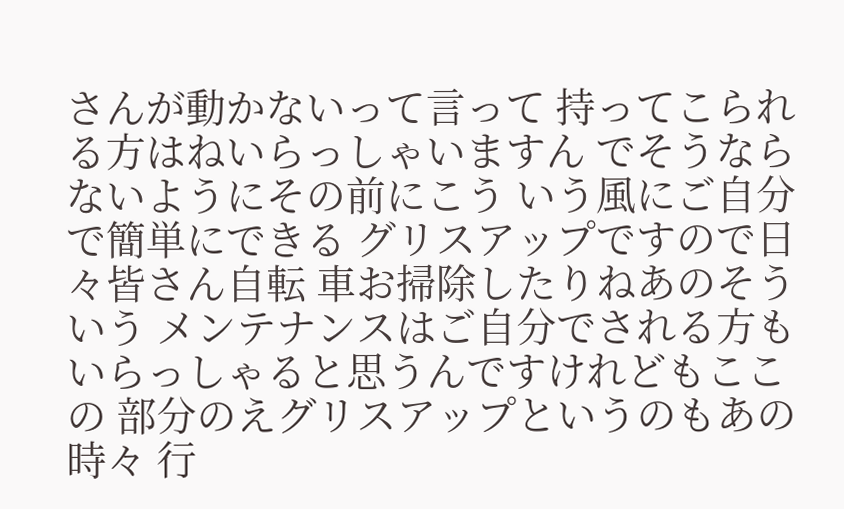さんが動かないって言って 持ってこられる方はねいらっしゃいますん でそうならないようにその前にこう いう風にご自分で簡単にできる グリスアップですので日々皆さん自転 車お掃除したりねあのそういう メンテナンスはご自分でされる方も いらっしゃると思うんですけれどもここの 部分のえグリスアップというのもあの時々 行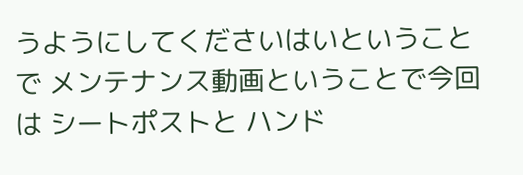うようにしてくださいはいということで メンテナンス動画ということで今回は シートポストと ハンド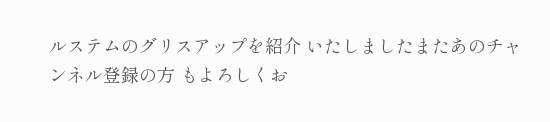ルステムのグリスアップを紹介 いたしましたまたあのチャンネル登録の方 もよろしくお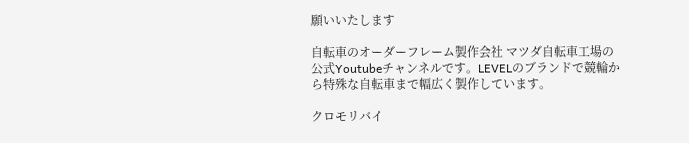願いいたします

自転車のオーダーフレーム製作会社 マツダ自転車工場の公式Youtubeチャンネルです。LEVELのブランドで競輪から特殊な自転車まで幅広く製作しています。

クロモリバイ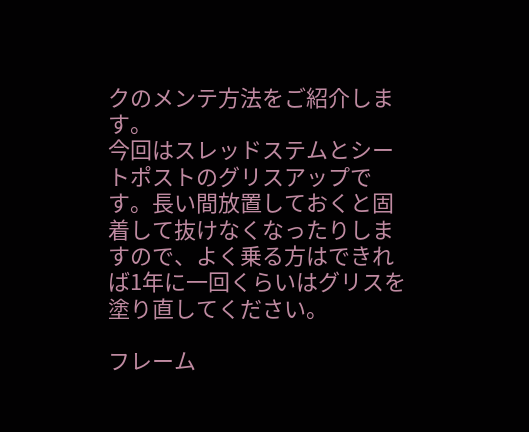クのメンテ方法をご紹介します。
今回はスレッドステムとシートポストのグリスアップです。長い間放置しておくと固着して抜けなくなったりしますので、よく乗る方はできれば1年に一回くらいはグリスを塗り直してください。

フレーム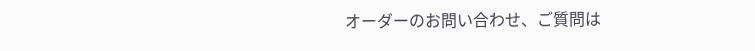オーダーのお問い合わせ、ご質問は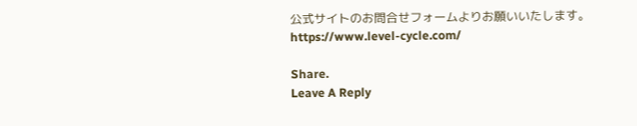公式サイトのお問合せフォームよりお願いいたします。
https://www.level-cycle.com/

Share.
Leave A Reply